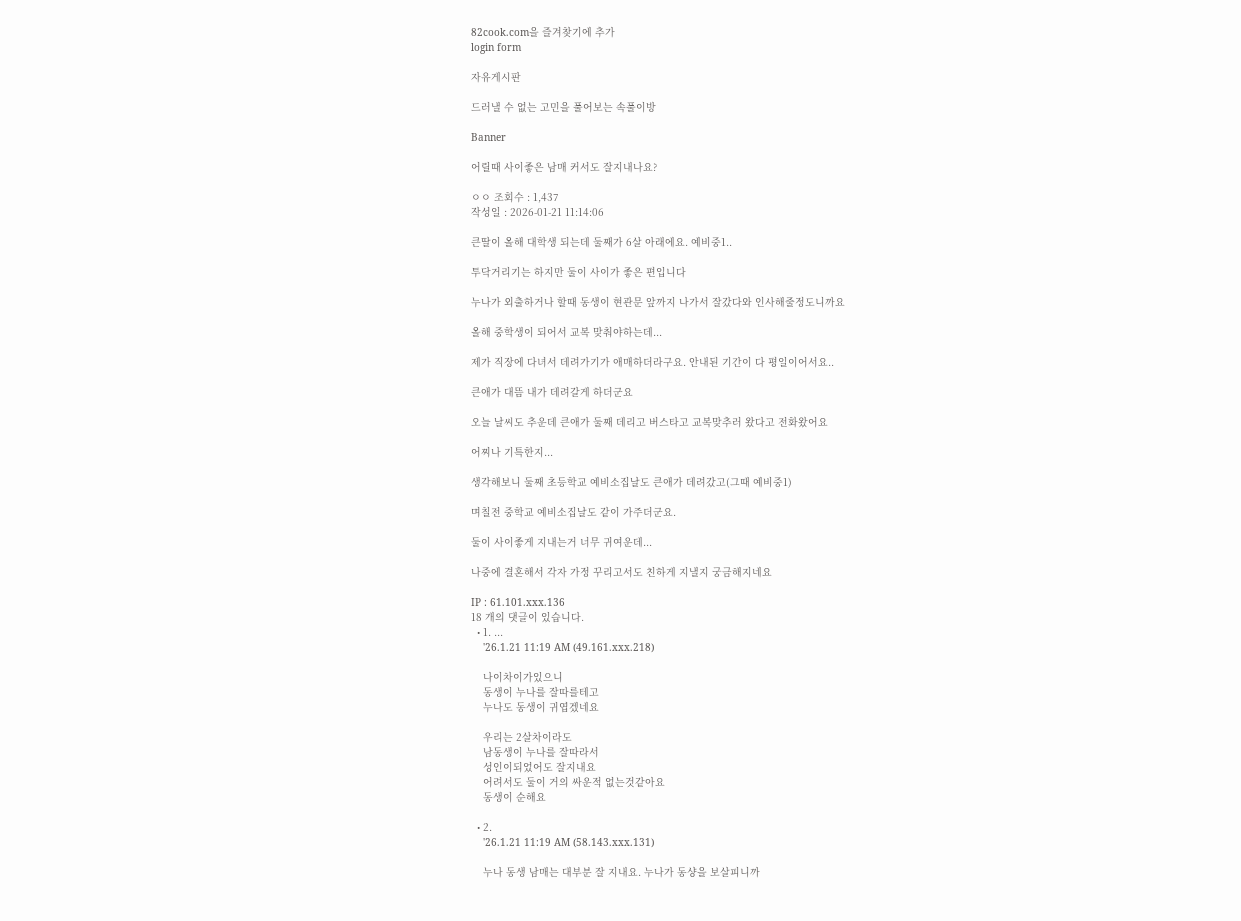82cook.com을 즐겨찾기에 추가
login form

자유게시판

드러낼 수 없는 고민을 풀어보는 속풀이방

Banner

어릴때 사이좋은 남매 커서도 잘지내나요?

ㅇㅇ 조회수 : 1,437
작성일 : 2026-01-21 11:14:06

큰딸이 올해 대학생 되는데 둘째가 6살 아래에요. 예비중1..

투닥거리기는 하지만 둘이 사이가 좋은 편입니다

누나가 외출하거나 할때 동생이 현관문 앞까지 나가서 잘갔다와 인사해줄정도니까요

올해 중학생이 되어서 교복 맞춰야하는데...

제가 직장에 다녀서 데려가기가 애매하더라구요. 안내된 기간이 다 평일이어서요..

큰애가 대뜸 내가 데려갈게 하더군요

오늘 날씨도 추운데 큰애가 둘째 데리고 버스타고 교복맞추러 왔다고 전화왔어요

어찌나 기특한지...

생각해보니 둘째 초등학교 예비소집날도 큰애가 데려갔고(그때 예비중1)

며칠전 중학교 예비소집날도 같이 가주더군요.

둘이 사이좋게 지내는거 너무 귀여운데...

나중에 결혼해서 각자 가정 꾸리고서도 친하게 지낼지 궁금해지네요

IP : 61.101.xxx.136
18 개의 댓글이 있습니다.
  • 1. ...
    '26.1.21 11:19 AM (49.161.xxx.218)

    나이차이가있으니
    동생이 누나를 잘따를테고
    누나도 동생이 귀엽겠네요

    우리는 2살차이라도
    남동생이 누나를 잘따라서
    성인이되었어도 잘지내요
    어려서도 둘이 거의 싸운적 없는것같아요
    동생이 순해요

  • 2.
    '26.1.21 11:19 AM (58.143.xxx.131)

    누나 동생 남매는 대부분 잘 지내요. 누나가 동샹을 보살피니까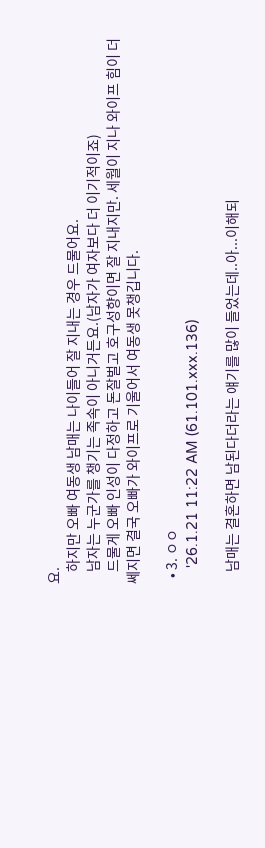요.
    하지만 오빠 여동생 남매는 나이들어 잘 지내는 경우 드물어요.
    남자는 누군가를 챙기는 족속이 아니거든요.(남자가 여자보다 더 이기적이죠)
    드물게 오빠 인성이 다정하고 돈잘벌고 호구성향이면 잘 지내지만. 세월이 지나 와이프 힘이 더 쎄지면 결국 오빠가 와이프로 기울어서 여동생 못챙깁니다.

  • 3. ㅇㅇ
    '26.1.21 11:22 AM (61.101.xxx.136)

    남매는 결혼하면 남된다더라는 얘기를 많이 들었는데..아...이해되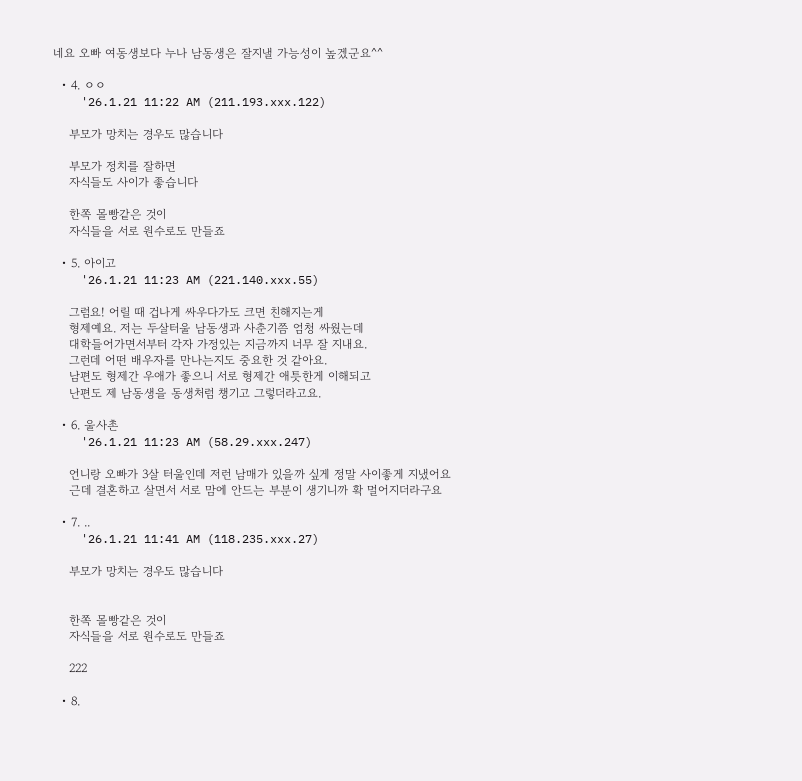네요 오빠 여동생보다 누나 남동생은 잘지낼 가능성이 높겠군요^^

  • 4. ㅇㅇ
    '26.1.21 11:22 AM (211.193.xxx.122)

    부모가 망치는 경우도 많습니다

    부모가 정치를 잘하면
    자식들도 사이가 좋습니다

    한쪽 몰빵같은 것이
    자식들을 서로 원수로도 만들죠

  • 5. 아이고
    '26.1.21 11:23 AM (221.140.xxx.55)

    그럼요! 어릴 때 겁나게 싸우다가도 크면 친해지는게
    형제예요. 저는 두살터울 남동생과 사춘기쯤 엄청 싸웠는데
    대학들어가면서부터 각자 가정있는 지금까지 너무 잘 지내요.
    그런데 어떤 배우자를 만나는지도 중요한 것 같아요.
    남편도 형제간 우애가 좋으니 서로 형제간 애틋한게 이해되고
    난편도 제 남동생을 동생처럼 챙기고 그렇더라고요.

  • 6. 울사촌
    '26.1.21 11:23 AM (58.29.xxx.247)

    언니랑 오빠가 3살 터울인데 저런 남매가 있을까 싶게 정말 사이좋게 지냈어요
    근데 결혼하고 살면서 서로 맘에 안드는 부분이 생기니까 확 멀어지더라구요

  • 7. ..
    '26.1.21 11:41 AM (118.235.xxx.27)

    부모가 망치는 경우도 많습니다


    한쪽 몰빵같은 것이
    자식들을 서로 원수로도 만들죠

    222

  • 8.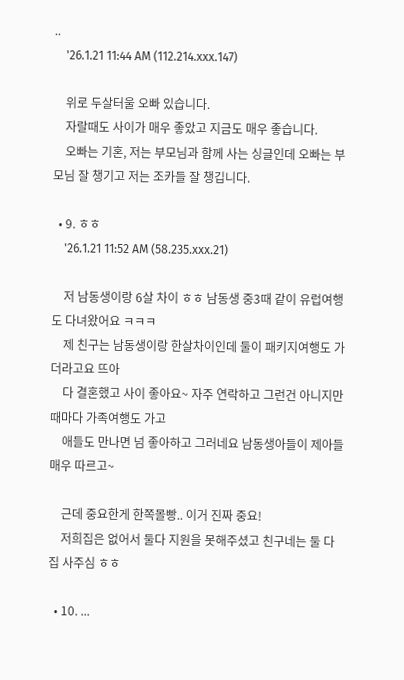..
    '26.1.21 11:44 AM (112.214.xxx.147)

    위로 두살터울 오빠 있습니다.
    자랄때도 사이가 매우 좋았고 지금도 매우 좋습니다.
    오빠는 기혼, 저는 부모님과 함께 사는 싱글인데 오빠는 부모님 잘 챙기고 저는 조카들 잘 챙깁니다.

  • 9. ㅎㅎ
    '26.1.21 11:52 AM (58.235.xxx.21)

    저 남동생이랑 6살 차이 ㅎㅎ 남동생 중3때 같이 유럽여행도 다녀왔어요 ㅋㅋㅋ
    제 친구는 남동생이랑 한살차이인데 둘이 패키지여행도 가더라고요 뜨아
    다 결혼했고 사이 좋아요~ 자주 연락하고 그런건 아니지만 때마다 가족여행도 가고
    애들도 만나면 넘 좋아하고 그러네요 남동생아들이 제아들 매우 따르고~

    근데 중요한게 한쪽몰빵.. 이거 진짜 중요!
    저희집은 없어서 둘다 지원을 못해주셨고 친구네는 둘 다 집 사주심 ㅎㅎ

  • 10. ...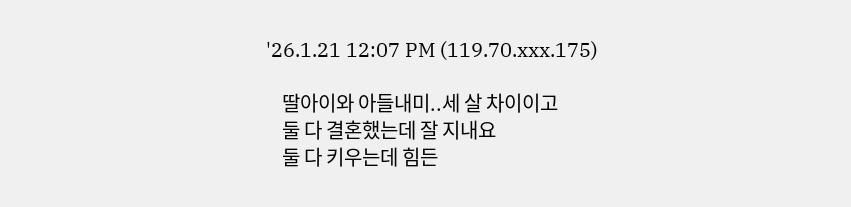'26.1.21 12:07 PM (119.70.xxx.175)

    딸아이와 아들내미..세 살 차이이고
    둘 다 결혼했는데 잘 지내요
    둘 다 키우는데 힘든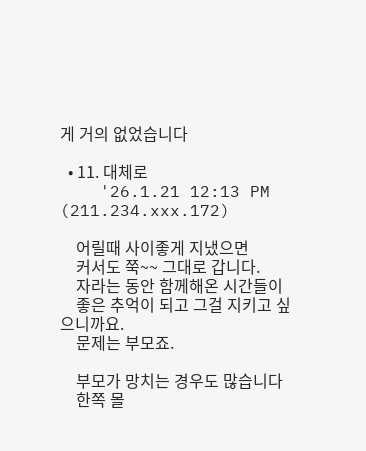게 거의 없었습니다

  • 11. 대체로
    '26.1.21 12:13 PM (211.234.xxx.172)

    어릴때 사이좋게 지냈으면
    커서도 쭉~~ 그대로 갑니다.
    자라는 동안 함께해온 시간들이
    좋은 추억이 되고 그걸 지키고 싶으니까요.
    문제는 부모죠.

    부모가 망치는 경우도 많습니다
    한쪽 몰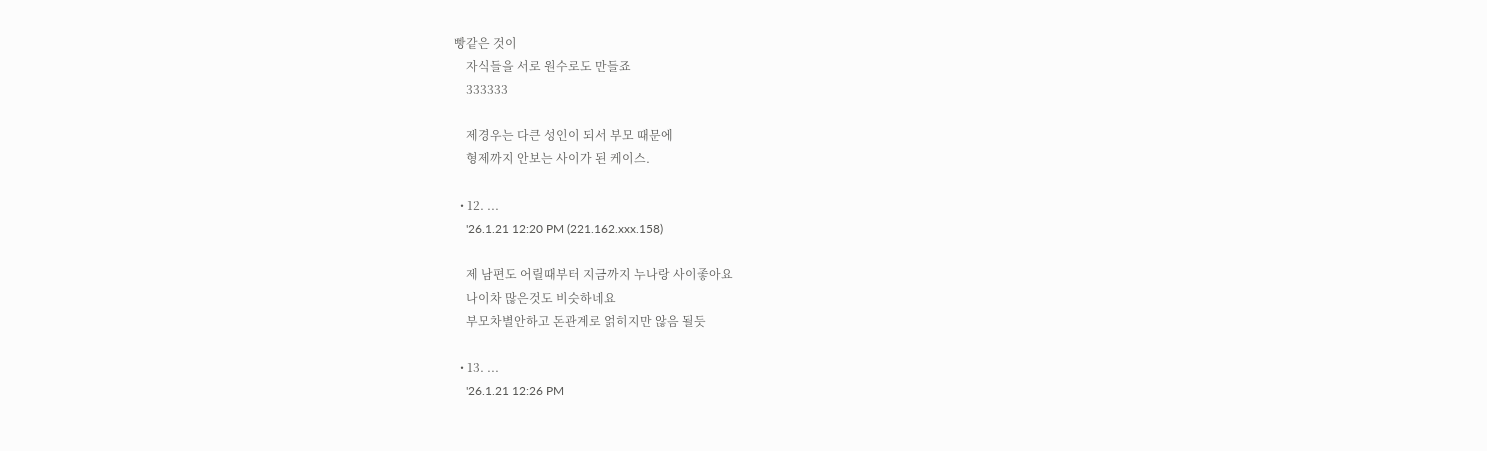빵같은 것이
    자식들을 서로 원수로도 만들죠
    333333

    제경우는 다큰 성인이 되서 부모 때문에
    형제까지 안보는 사이가 된 케이스.

  • 12. ...
    '26.1.21 12:20 PM (221.162.xxx.158)

    제 남편도 어릴때부터 지금까지 누나랑 사이좋아요
    나이차 많은것도 비슷하네요
    부모차별안하고 돈관계로 얽히지만 않음 될듯

  • 13. ...
    '26.1.21 12:26 PM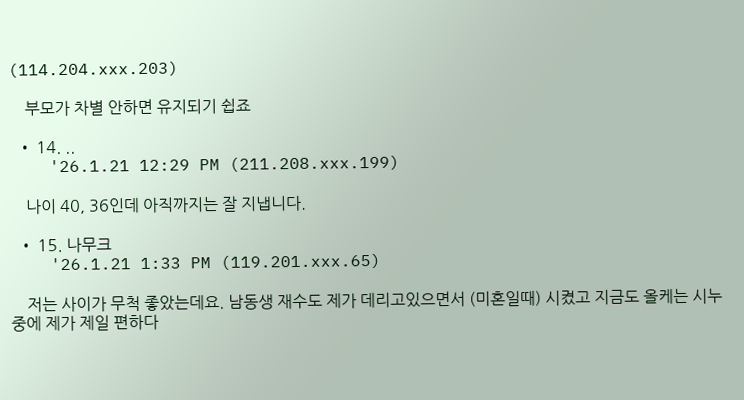(114.204.xxx.203)

    부모가 차별 안하면 유지되기 쉽죠

  • 14. ..
    '26.1.21 12:29 PM (211.208.xxx.199)

    나이 40, 36인데 아직까지는 잘 지냅니다.

  • 15. 나무크
    '26.1.21 1:33 PM (119.201.xxx.65)

    저는 사이가 무척 좋았는데요. 남동생 재수도 제가 데리고있으면서 (미혼일때) 시켰고 지금도 올케는 시누중에 제가 제일 편하다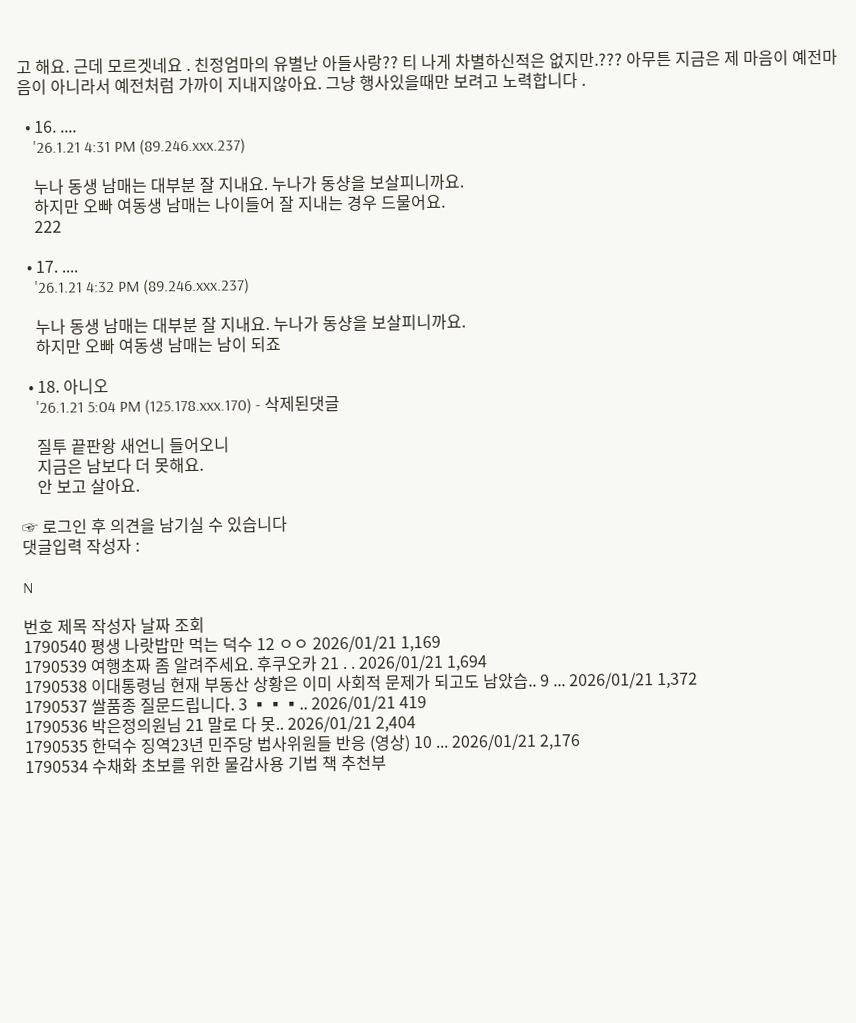고 해요. 근데 모르겟네요 . 친정엄마의 유별난 아들사랑?? 티 나게 차별하신적은 없지만.??? 아무튼 지금은 제 마음이 예전마음이 아니라서 예전처럼 가까이 지내지않아요. 그냥 행사있을때만 보려고 노력합니다 .

  • 16. ....
    '26.1.21 4:31 PM (89.246.xxx.237)

    누나 동생 남매는 대부분 잘 지내요. 누나가 동샹을 보살피니까요.
    하지만 오빠 여동생 남매는 나이들어 잘 지내는 경우 드물어요.
    222

  • 17. ....
    '26.1.21 4:32 PM (89.246.xxx.237)

    누나 동생 남매는 대부분 잘 지내요. 누나가 동샹을 보살피니까요.
    하지만 오빠 여동생 남매는 남이 되죠

  • 18. 아니오
    '26.1.21 5:04 PM (125.178.xxx.170) - 삭제된댓글

    질투 끝판왕 새언니 들어오니
    지금은 남보다 더 못해요.
    안 보고 살아요.

☞ 로그인 후 의견을 남기실 수 있습니다
댓글입력 작성자 :

N

번호 제목 작성자 날짜 조회
1790540 평생 나랏밥만 먹는 덕수 12 ㅇㅇ 2026/01/21 1,169
1790539 여행초짜 좀 알려주세요. 후쿠오카 21 . . 2026/01/21 1,694
1790538 이대통령님 현재 부동산 상황은 이미 사회적 문제가 되고도 남았습.. 9 ... 2026/01/21 1,372
1790537 쌀품종 질문드립니다. 3 ▪▪▪.. 2026/01/21 419
1790536 박은정의원님 21 말로 다 못.. 2026/01/21 2,404
1790535 한덕수 징역23년 민주당 법사위원들 반응 (영상) 10 ... 2026/01/21 2,176
1790534 수채화 초보를 위한 물감사용 기법 책 추천부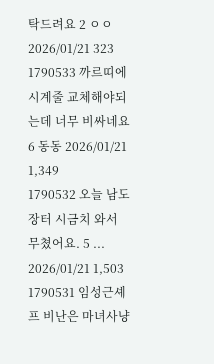탁드려요 2 ㅇㅇ 2026/01/21 323
1790533 까르띠에 시계줄 교체해야되는데 너무 비싸네요 6 동동 2026/01/21 1,349
1790532 오늘 남도 장터 시금치 와서 무쳤어요. 5 ... 2026/01/21 1,503
1790531 임성근셰프 비난은 마녀사냥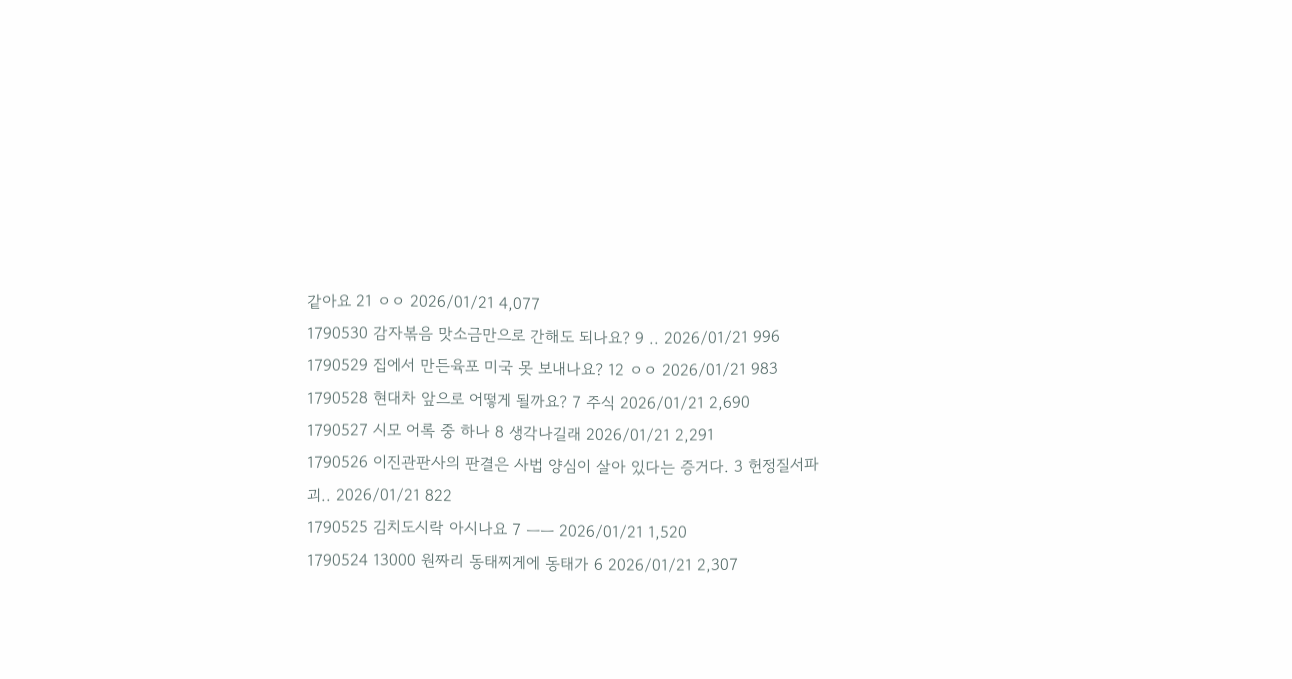같아요 21 ㅇㅇ 2026/01/21 4,077
1790530 감자볶음 맛소금만으로 간해도 되나요? 9 .. 2026/01/21 996
1790529 집에서 만든육포 미국 못 보내나요? 12 ㅇㅇ 2026/01/21 983
1790528 현대차 앞으로 어떻게 될까요? 7 주식 2026/01/21 2,690
1790527 시모 어록 중 하나 8 생각나길래 2026/01/21 2,291
1790526 이진관판사의 판결은 사법 양심이 살아 있다는 증거다. 3 헌정질서파괴.. 2026/01/21 822
1790525 김치도시락 아시나요 7 ㅡㅡ 2026/01/21 1,520
1790524 13000 원짜리 동태찌게에 동태가 6 2026/01/21 2,307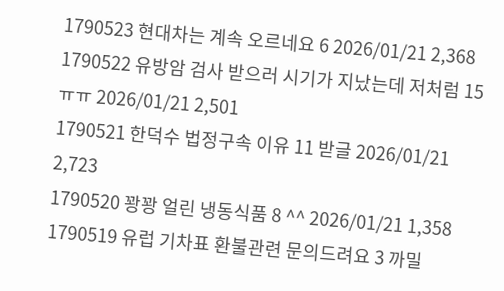1790523 현대차는 계속 오르네요 6 2026/01/21 2,368
1790522 유방암 검사 받으러 시기가 지났는데 저처럼 15 ㅠㅠ 2026/01/21 2,501
1790521 한덕수 법정구속 이유 11 받글 2026/01/21 2,723
1790520 꽝꽝 얼린 냉동식품 8 ^^ 2026/01/21 1,358
1790519 유럽 기차표 환불관련 문의드려요 3 까밀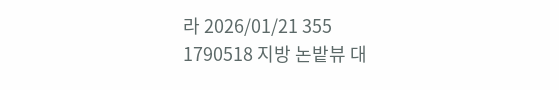라 2026/01/21 355
1790518 지방 논밭뷰 대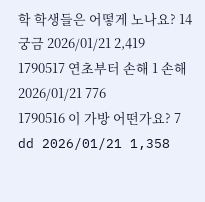학 학생들은 어떻게 노나요? 14 궁금 2026/01/21 2,419
1790517 연초부터 손해 1 손해 2026/01/21 776
1790516 이 가방 어떤가요? 7 dd 2026/01/21 1,358